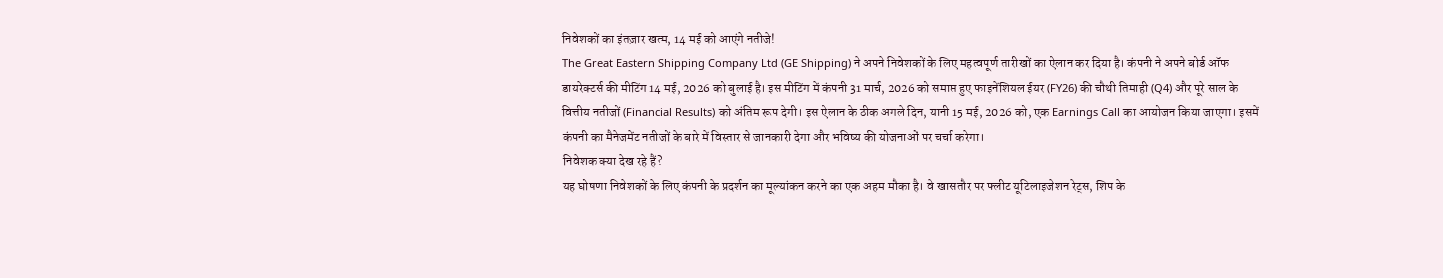निवेशकों का इंतज़ार खत्म, 14 मई को आएंगे नतीजे!
The Great Eastern Shipping Company Ltd (GE Shipping) ने अपने निवेशकों के लिए महत्वपूर्ण तारीखों का ऐलान कर दिया है। कंपनी ने अपने बोर्ड ऑफ डायरेक्टर्स की मीटिंग 14 मई, 2026 को बुलाई है। इस मीटिंग में कंपनी 31 मार्च, 2026 को समाप्त हुए फाइनेंशियल ईयर (FY26) की चौथी तिमाही (Q4) और पूरे साल के वित्तीय नतीजों (Financial Results) को अंतिम रूप देगी। इस ऐलान के ठीक अगले दिन, यानी 15 मई, 2026 को, एक Earnings Call का आयोजन किया जाएगा। इसमें कंपनी का मैनेजमेंट नतीजों के बारे में विस्तार से जानकारी देगा और भविष्य की योजनाओं पर चर्चा करेगा।
निवेशक क्या देख रहे हैं?
यह घोषणा निवेशकों के लिए कंपनी के प्रदर्शन का मूल्यांकन करने का एक अहम मौका है। वे खासतौर पर फ्लीट यूटिलाइजेशन रेट्स, शिप के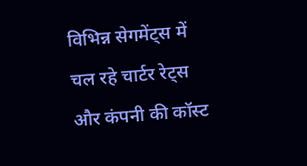विभिन्न सेगमेंट्स में चल रहे चार्टर रेट्स और कंपनी की कॉस्ट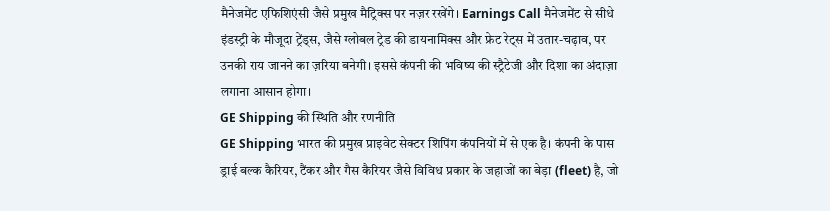मैनेजमेंट एफिशिएंसी जैसे प्रमुख मैट्रिक्स पर नज़र रखेंगे। Earnings Call मैनेजमेंट से सीधे इंडस्ट्री के मौजूदा ट्रेंड्स, जैसे ग्लोबल ट्रेड की डायनामिक्स और फ्रेट रेट्स में उतार-चढ़ाव, पर उनकी राय जानने का ज़रिया बनेगी। इससे कंपनी की भविष्य की स्ट्रैटेजी और दिशा का अंदाज़ा लगाना आसान होगा।
GE Shipping की स्थिति और रणनीति
GE Shipping भारत की प्रमुख प्राइवेट सेक्टर शिपिंग कंपनियों में से एक है। कंपनी के पास ड्राई बल्क कैरियर, टैंकर और गैस कैरियर जैसे विविध प्रकार के जहाजों का बेड़ा (fleet) है, जो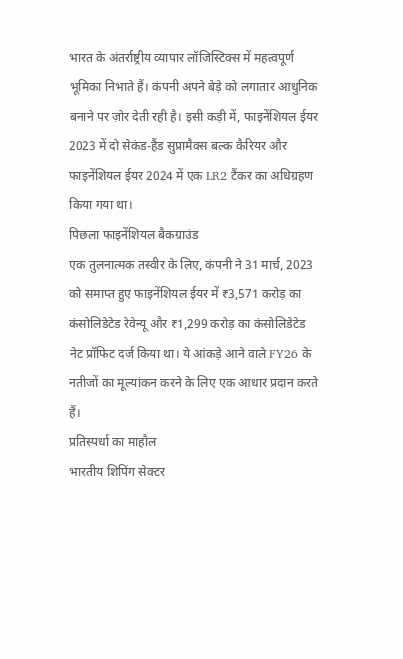भारत के अंतर्राष्ट्रीय व्यापार लॉजिस्टिक्स में महत्वपूर्ण भूमिका निभाते हैं। कंपनी अपने बेड़े को लगातार आधुनिक बनाने पर ज़ोर देती रही है। इसी कड़ी में, फाइनेंशियल ईयर 2023 में दो सेकंड-हैंड सुप्रामैक्स बल्क कैरियर और फाइनेंशियल ईयर 2024 में एक LR2 टैंकर का अधिग्रहण किया गया था।
पिछला फाइनेंशियल बैकग्राउंड
एक तुलनात्मक तस्वीर के लिए, कंपनी ने 31 मार्च, 2023 को समाप्त हुए फाइनेंशियल ईयर में ₹3,571 करोड़ का कंसोलिडेटेड रेवेन्यू और ₹1,299 करोड़ का कंसोलिडेटेड नेट प्रॉफिट दर्ज किया था। ये आंकड़े आने वाले FY26 के नतीजों का मूल्यांकन करने के लिए एक आधार प्रदान करते हैं।
प्रतिस्पर्धा का माहौल
भारतीय शिपिंग सेक्टर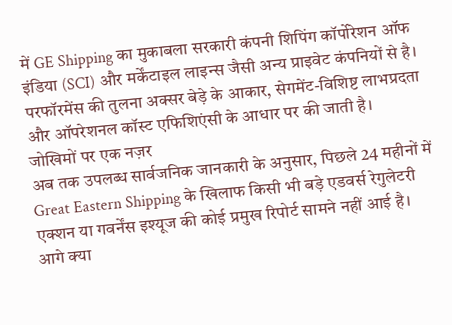में GE Shipping का मुकाबला सरकारी कंपनी शिपिंग कॉर्पोरेशन ऑफ इंडिया (SCI) और मर्केंटाइल लाइन्स जैसी अन्य प्राइवेट कंपनियों से है। परफॉरमेंस की तुलना अक्सर बेड़े के आकार, सेगमेंट-विशिष्ट लाभप्रदता और ऑपरेशनल कॉस्ट एफिशिएंसी के आधार पर की जाती है।
जोखिमों पर एक नज़र
अब तक उपलब्ध सार्वजनिक जानकारी के अनुसार, पिछले 24 महीनों में Great Eastern Shipping के खिलाफ किसी भी बड़े एडवर्स रेगुलेटरी एक्शन या गवर्नेंस इश्यूज की कोई प्रमुख रिपोर्ट सामने नहीं आई है।
आगे क्या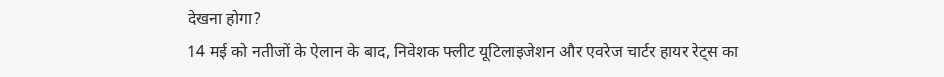देखना होगा?
14 मई को नतीजों के ऐलान के बाद, निवेशक फ्लीट यूटिलाइजेशन और एवरेज चार्टर हायर रेट्स का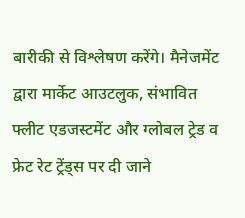बारीकी से विश्लेषण करेंगे। मैनेजमेंट द्वारा मार्केट आउटलुक, संभावित फ्लीट एडजस्टमेंट और ग्लोबल ट्रेड व फ्रेट रेट ट्रेंड्स पर दी जाने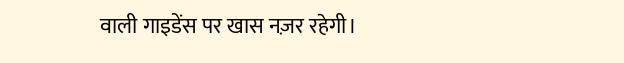वाली गाइडेंस पर खास नज़र रहेगी।